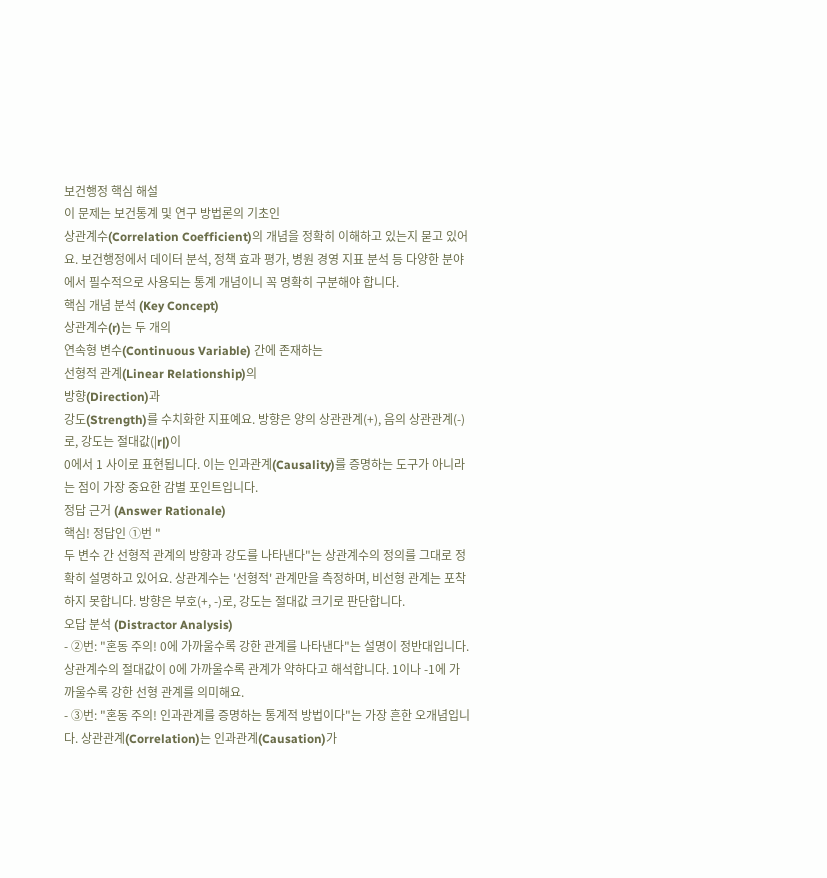보건행정 핵심 해설
이 문제는 보건통계 및 연구 방법론의 기초인
상관계수(Correlation Coefficient)의 개념을 정확히 이해하고 있는지 묻고 있어요. 보건행정에서 데이터 분석, 정책 효과 평가, 병원 경영 지표 분석 등 다양한 분야에서 필수적으로 사용되는 통계 개념이니 꼭 명확히 구분해야 합니다.
핵심 개념 분석 (Key Concept)
상관계수(r)는 두 개의
연속형 변수(Continuous Variable) 간에 존재하는
선형적 관계(Linear Relationship)의
방향(Direction)과
강도(Strength)를 수치화한 지표예요. 방향은 양의 상관관계(+), 음의 상관관계(-)로, 강도는 절대값(|r|)이
0에서 1 사이로 표현됩니다. 이는 인과관계(Causality)를 증명하는 도구가 아니라는 점이 가장 중요한 감별 포인트입니다.
정답 근거 (Answer Rationale)
핵심! 정답인 ①번 "
두 변수 간 선형적 관계의 방향과 강도를 나타낸다"는 상관계수의 정의를 그대로 정확히 설명하고 있어요. 상관계수는 '선형적' 관계만을 측정하며, 비선형 관계는 포착하지 못합니다. 방향은 부호(+, -)로, 강도는 절대값 크기로 판단합니다.
오답 분석 (Distractor Analysis)
- ②번: "혼동 주의! 0에 가까울수록 강한 관계를 나타낸다"는 설명이 정반대입니다. 상관계수의 절대값이 0에 가까울수록 관계가 약하다고 해석합니다. 1이나 -1에 가까울수록 강한 선형 관계를 의미해요.
- ③번: "혼동 주의! 인과관계를 증명하는 통계적 방법이다"는 가장 흔한 오개념입니다. 상관관계(Correlation)는 인과관계(Causation)가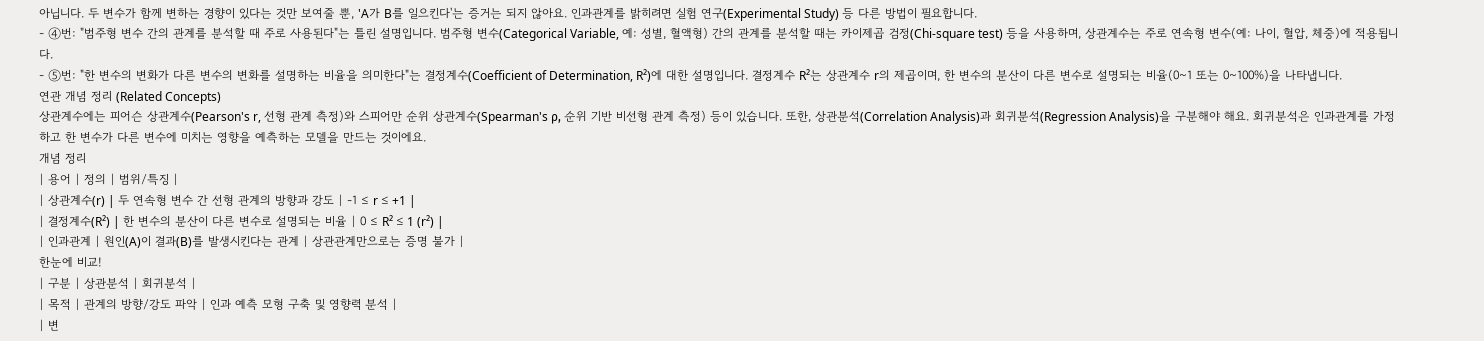아닙니다. 두 변수가 함께 변하는 경향이 있다는 것만 보여줄 뿐, 'A가 B를 일으킨다'는 증거는 되지 않아요. 인과관계를 밝히려면 실험 연구(Experimental Study) 등 다른 방법이 필요합니다.
- ④번: "범주형 변수 간의 관계를 분석할 때 주로 사용된다"는 틀린 설명입니다. 범주형 변수(Categorical Variable, 예: 성별, 혈액형) 간의 관계를 분석할 때는 카이제곱 검정(Chi-square test) 등을 사용하며, 상관계수는 주로 연속형 변수(예: 나이, 혈압, 체중)에 적용됩니다.
- ⑤번: "한 변수의 변화가 다른 변수의 변화를 설명하는 비율을 의미한다"는 결정계수(Coefficient of Determination, R²)에 대한 설명입니다. 결정계수 R²는 상관계수 r의 제곱이며, 한 변수의 분산이 다른 변수로 설명되는 비율(0~1 또는 0~100%)을 나타냅니다.
연관 개념 정리 (Related Concepts)
상관계수에는 피어슨 상관계수(Pearson's r, 선형 관계 측정)와 스피어만 순위 상관계수(Spearman's ρ, 순위 기반 비선형 관계 측정) 등이 있습니다. 또한, 상관분석(Correlation Analysis)과 회귀분석(Regression Analysis)을 구분해야 해요. 회귀분석은 인과관계를 가정하고 한 변수가 다른 변수에 미치는 영향을 예측하는 모델을 만드는 것이에요.
개념 정리
| 용어 | 정의 | 범위/특징 |
| 상관계수(r) | 두 연속형 변수 간 선형 관계의 방향과 강도 | -1 ≤ r ≤ +1 |
| 결정계수(R²) | 한 변수의 분산이 다른 변수로 설명되는 비율 | 0 ≤ R² ≤ 1 (r²) |
| 인과관계 | 원인(A)이 결과(B)를 발생시킨다는 관계 | 상관관계만으로는 증명 불가 |
한눈에 비교!
| 구분 | 상관분석 | 회귀분석 |
| 목적 | 관계의 방향/강도 파악 | 인과 예측 모형 구축 및 영향력 분석 |
| 변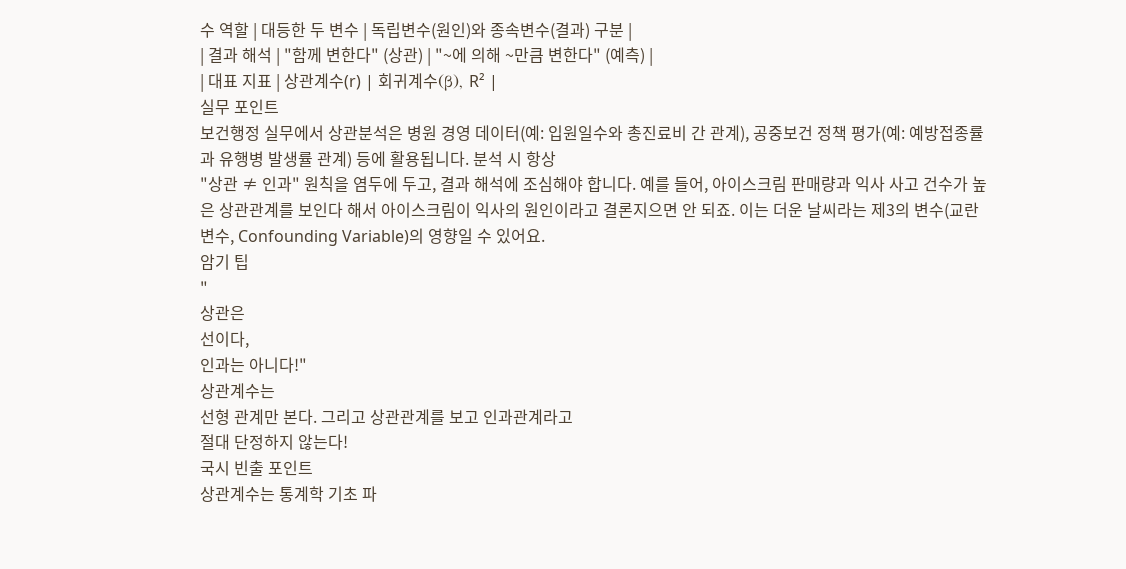수 역할 | 대등한 두 변수 | 독립변수(원인)와 종속변수(결과) 구분 |
| 결과 해석 | "함께 변한다" (상관) | "~에 의해 ~만큼 변한다" (예측) |
| 대표 지표 | 상관계수(r) | 회귀계수(β), R² |
실무 포인트
보건행정 실무에서 상관분석은 병원 경영 데이터(예: 입원일수와 총진료비 간 관계), 공중보건 정책 평가(예: 예방접종률과 유행병 발생률 관계) 등에 활용됩니다. 분석 시 항상
"상관 ≠ 인과" 원칙을 염두에 두고, 결과 해석에 조심해야 합니다. 예를 들어, 아이스크림 판매량과 익사 사고 건수가 높은 상관관계를 보인다 해서 아이스크림이 익사의 원인이라고 결론지으면 안 되죠. 이는 더운 날씨라는 제3의 변수(교란변수, Confounding Variable)의 영향일 수 있어요.
암기 팁
"
상관은
선이다,
인과는 아니다!"
상관계수는
선형 관계만 본다. 그리고 상관관계를 보고 인과관계라고
절대 단정하지 않는다!
국시 빈출 포인트
상관계수는 통계학 기초 파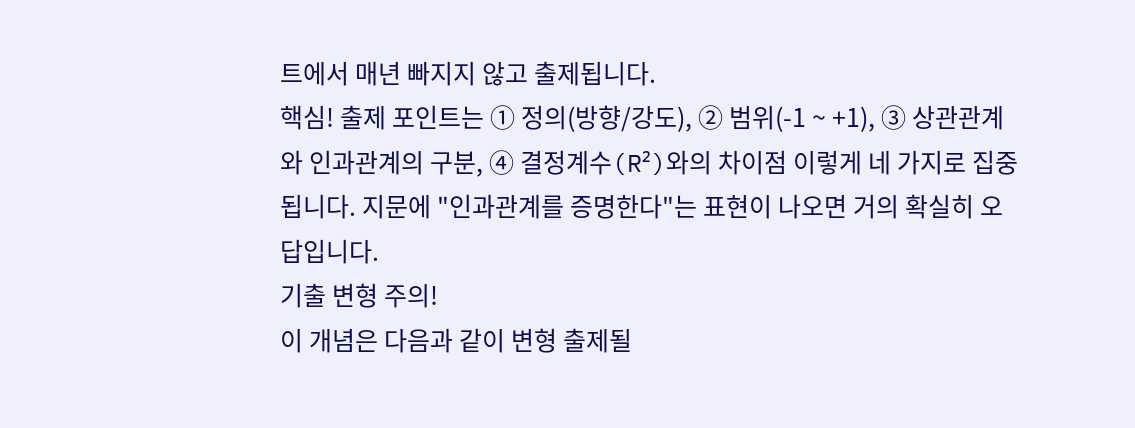트에서 매년 빠지지 않고 출제됩니다.
핵심! 출제 포인트는 ① 정의(방향/강도), ② 범위(-1 ~ +1), ③ 상관관계와 인과관계의 구분, ④ 결정계수(R²)와의 차이점 이렇게 네 가지로 집중됩니다. 지문에 "인과관계를 증명한다"는 표현이 나오면 거의 확실히 오답입니다.
기출 변형 주의!
이 개념은 다음과 같이 변형 출제될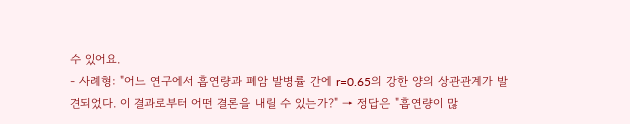수 있어요.
- 사례형: "어느 연구에서 흡연량과 폐암 발병률 간에 r=0.65의 강한 양의 상관관계가 발견되었다. 이 결과로부터 어떤 결론을 내릴 수 있는가?" → 정답은 "흡연량이 많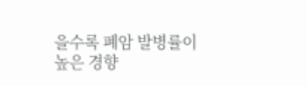을수록 폐암 발병률이 높은 경향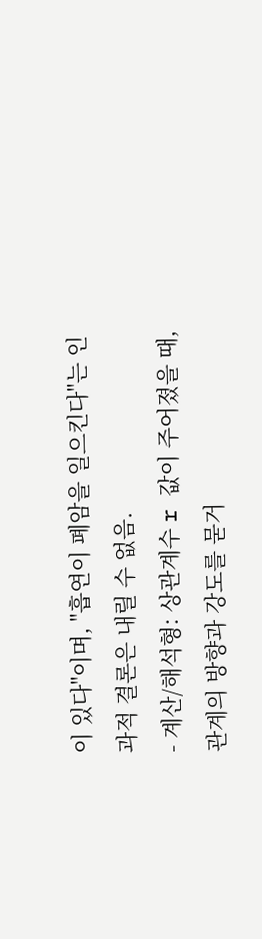이 있다"이며, "흡연이 폐암을 일으킨다"는 인과적 결론은 내릴 수 없음.
- 계산/해석형: 상관계수 r 값이 주어졌을 때, 관계의 방향과 강도를 묻거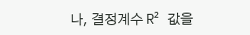나, 결정계수 R² 값을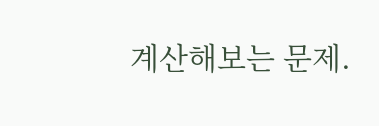계산해보는 문제.